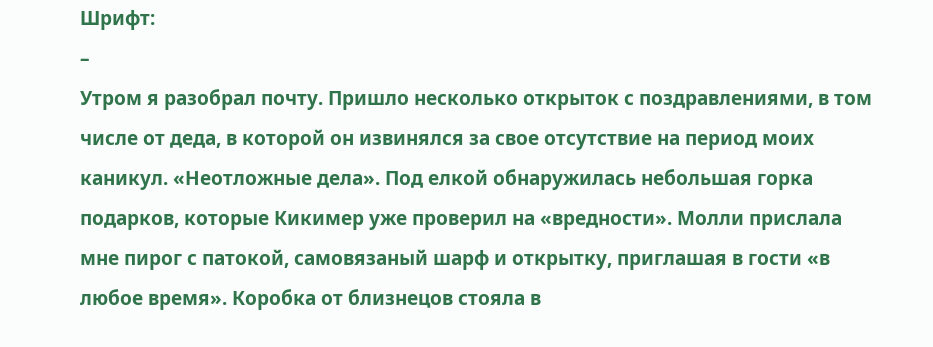Шрифт:
–
Утром я разобрал почту. Пришло несколько открыток с поздравлениями, в том числе от деда, в которой он извинялся за свое отсутствие на период моих каникул. «Неотложные дела». Под елкой обнаружилась небольшая горка подарков, которые Кикимер уже проверил на «вредности». Молли прислала мне пирог с патокой, самовязаный шарф и открытку, приглашая в гости «в любое время». Коробка от близнецов стояла в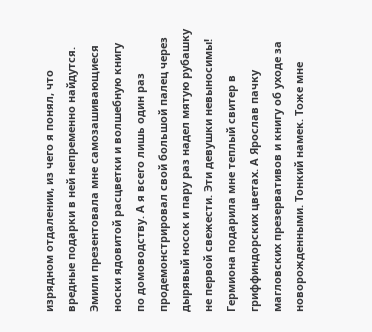изрядном отдалении, из чего я понял, что вредные подарки в ней непременно найдутся. Эмили презентовала мне самозашивающиеся носки ядовитой расцветки и волшебную книгу по домоводству. А я всего лишь один раз продемонстрировал свой большой палец через дырявый носок и пару раз надел мятую рубашку не первой свежести. Эти девушки невыносимы! Гермиона подарила мне теплый свитер в гриффиндорских цветах. А Ярослав пачку магловских презервативов и книгу об уходе за новорожденными. Тонкий намек. Тоже мне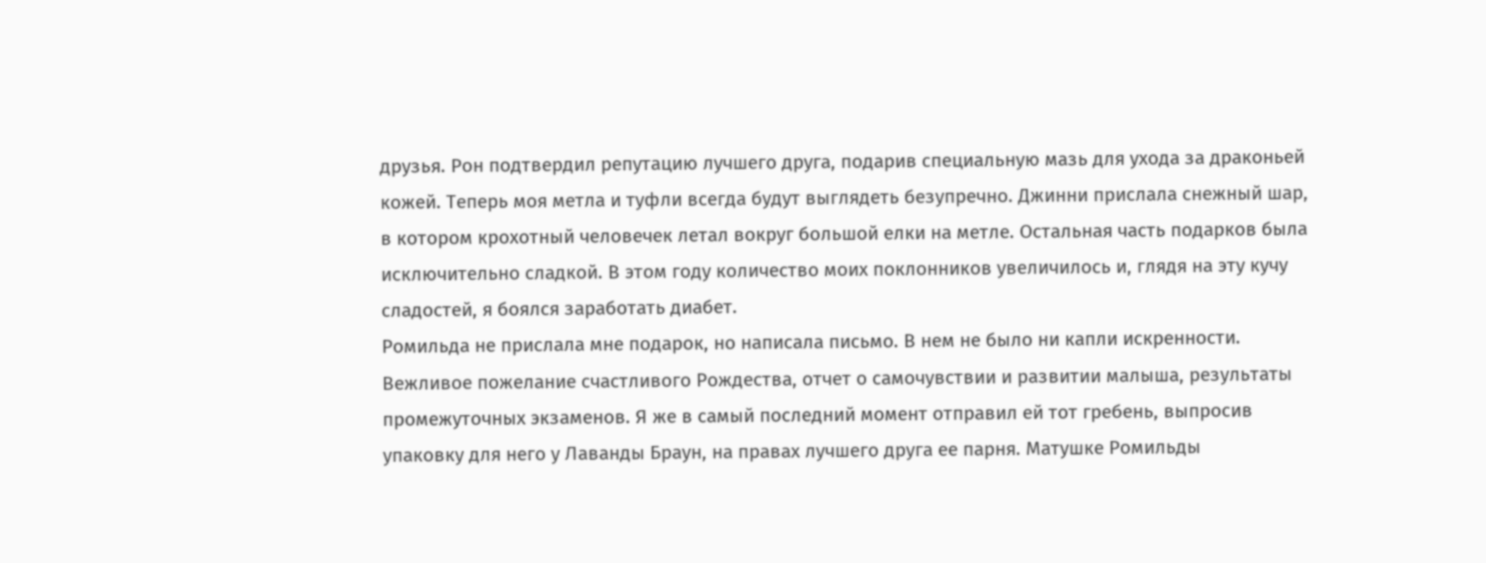друзья. Рон подтвердил репутацию лучшего друга, подарив специальную мазь для ухода за драконьей кожей. Теперь моя метла и туфли всегда будут выглядеть безупречно. Джинни прислала снежный шар, в котором крохотный человечек летал вокруг большой елки на метле. Остальная часть подарков была исключительно сладкой. В этом году количество моих поклонников увеличилось и, глядя на эту кучу сладостей, я боялся заработать диабет.
Ромильда не прислала мне подарок, но написала письмо. В нем не было ни капли искренности. Вежливое пожелание счастливого Рождества, отчет о самочувствии и развитии малыша, результаты промежуточных экзаменов. Я же в самый последний момент отправил ей тот гребень, выпросив упаковку для него у Лаванды Браун, на правах лучшего друга ее парня. Матушке Ромильды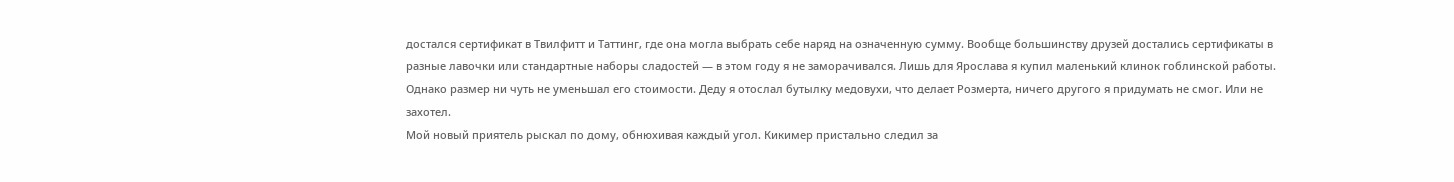достался сертификат в Твилфитт и Таттинг, где она могла выбрать себе наряд на означенную сумму. Вообще большинству друзей достались сертификаты в разные лавочки или стандартные наборы сладостей — в этом году я не заморачивался. Лишь для Ярослава я купил маленький клинок гоблинской работы. Однако размер ни чуть не уменьшал его стоимости. Деду я отослал бутылку медовухи, что делает Розмерта, ничего другого я придумать не смог. Или не захотел.
Мой новый приятель рыскал по дому, обнюхивая каждый угол. Кикимер пристально следил за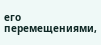его перемещениями,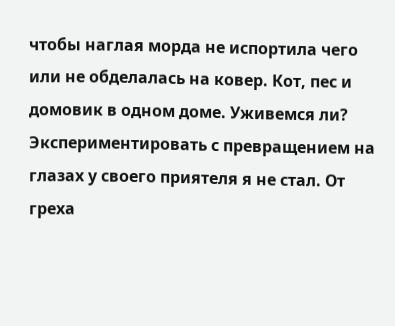чтобы наглая морда не испортила чего или не обделалась на ковер. Кот, пес и домовик в одном доме. Уживемся ли? Экспериментировать с превращением на глазах у своего приятеля я не стал. От греха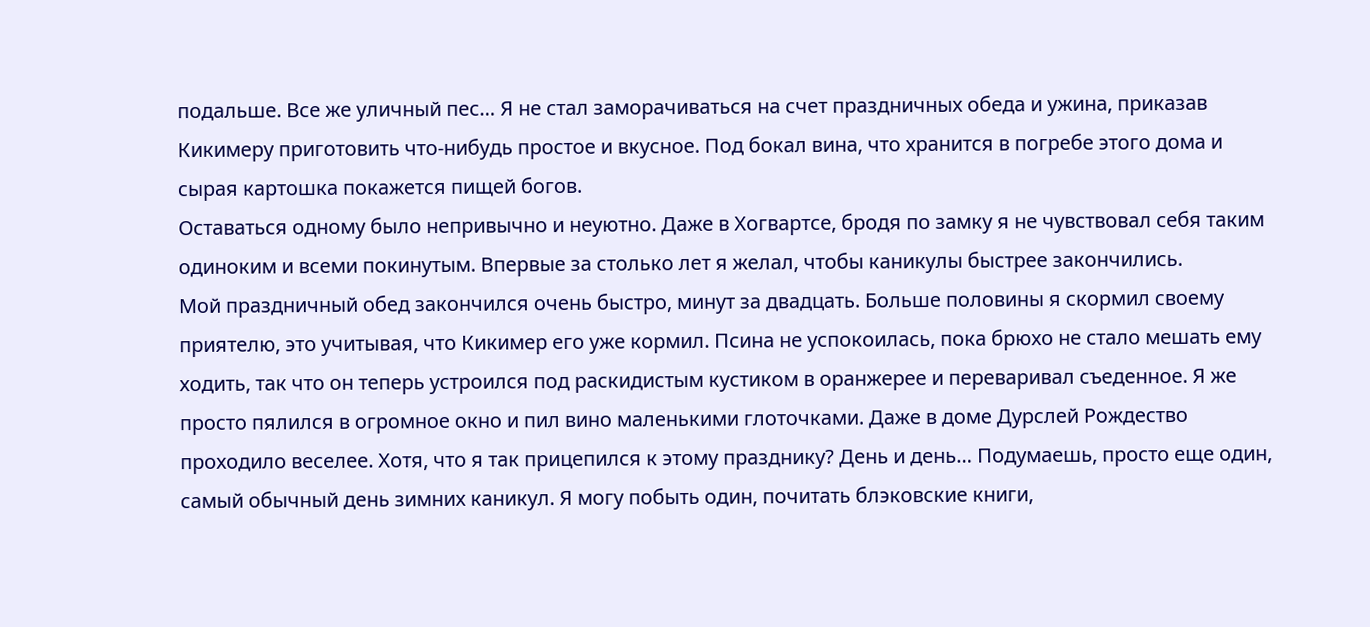подальше. Все же уличный пес… Я не стал заморачиваться на счет праздничных обеда и ужина, приказав Кикимеру приготовить что-нибудь простое и вкусное. Под бокал вина, что хранится в погребе этого дома и сырая картошка покажется пищей богов.
Оставаться одному было непривычно и неуютно. Даже в Хогвартсе, бродя по замку я не чувствовал себя таким одиноким и всеми покинутым. Впервые за столько лет я желал, чтобы каникулы быстрее закончились.
Мой праздничный обед закончился очень быстро, минут за двадцать. Больше половины я скормил своему приятелю, это учитывая, что Кикимер его уже кормил. Псина не успокоилась, пока брюхо не стало мешать ему ходить, так что он теперь устроился под раскидистым кустиком в оранжерее и переваривал съеденное. Я же просто пялился в огромное окно и пил вино маленькими глоточками. Даже в доме Дурслей Рождество проходило веселее. Хотя, что я так прицепился к этому празднику? День и день… Подумаешь, просто еще один, самый обычный день зимних каникул. Я могу побыть один, почитать блэковские книги,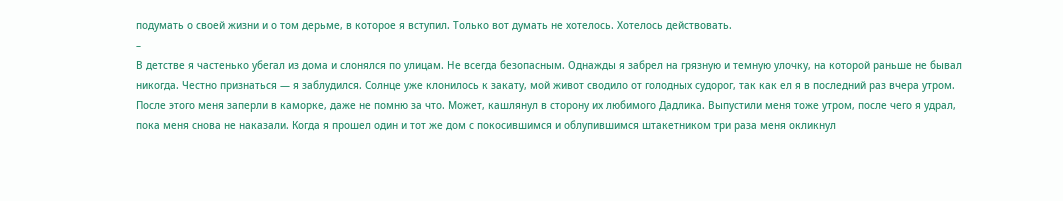подумать о своей жизни и о том дерьме, в которое я вступил. Только вот думать не хотелось. Хотелось действовать.
–
В детстве я частенько убегал из дома и слонялся по улицам. Не всегда безопасным. Однажды я забрел на грязную и темную улочку, на которой раньше не бывал никогда. Честно признаться — я заблудился. Солнце уже клонилось к закату, мой живот сводило от голодных судорог, так как ел я в последний раз вчера утром. После этого меня заперли в каморке, даже не помню за что. Может, кашлянул в сторону их любимого Дадлика. Выпустили меня тоже утром, после чего я удрал, пока меня снова не наказали. Когда я прошел один и тот же дом с покосившимся и облупившимся штакетником три раза меня окликнул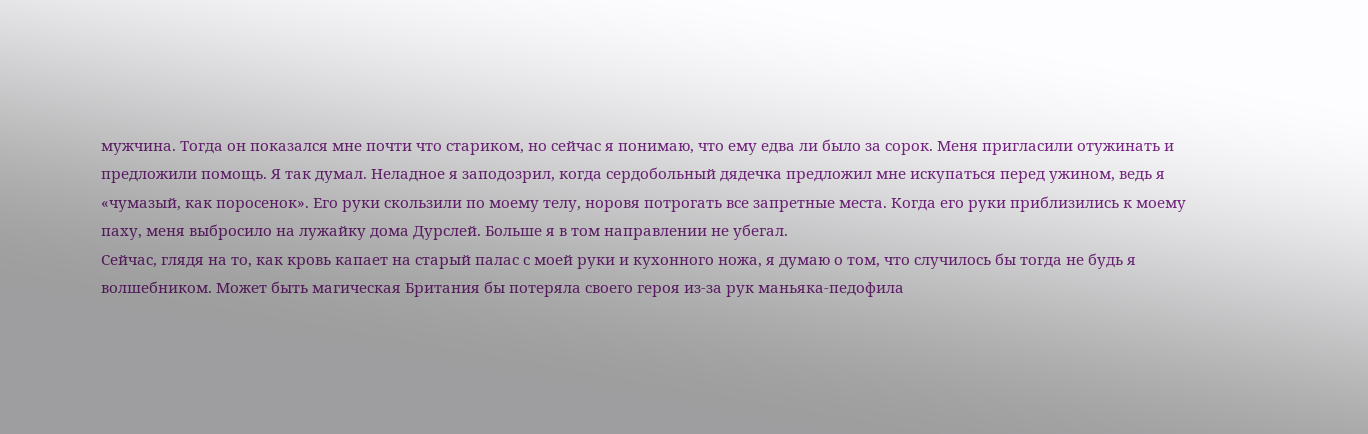мужчина. Тогда он показался мне почти что стариком, но сейчас я понимаю, что ему едва ли было за сорок. Меня пригласили отужинать и предложили помощь. Я так думал. Неладное я заподозрил, когда сердобольный дядечка предложил мне искупаться перед ужином, ведь я «чумазый, как поросенок». Его руки скользили по моему телу, норовя потрогать все запретные места. Когда его руки приблизились к моему паху, меня выбросило на лужайку дома Дурслей. Больше я в том направлении не убегал.
Сейчас, глядя на то, как кровь капает на старый палас с моей руки и кухонного ножа, я думаю о том, что случилось бы тогда не будь я волшебником. Может быть магическая Британия бы потеряла своего героя из-за рук маньяка-педофила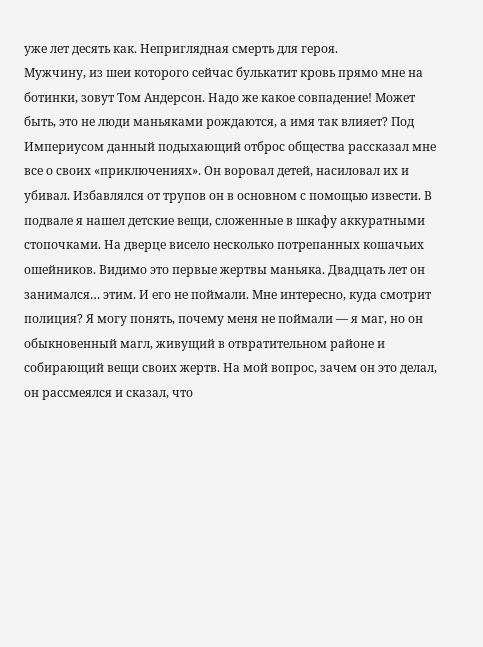уже лет десять как. Неприглядная смерть для героя.
Мужчину, из шеи которого сейчас булькатит кровь прямо мне на ботинки, зовут Том Андерсон. Надо же какое совпадение! Может быть, это не люди маньяками рождаются, а имя так влияет? Под Империусом данный подыхающий отброс общества рассказал мне все о своих «приключениях». Он воровал детей, насиловал их и убивал. Избавлялся от трупов он в основном с помощью извести. В подвале я нашел детские вещи, сложенные в шкафу аккуратными стопочками. На дверце висело несколько потрепанных кошачьих ошейников. Видимо это первые жертвы маньяка. Двадцать лет он занимался… этим. И его не поймали. Мне интересно, куда смотрит полиция? Я могу понять, почему меня не поймали — я маг, но он обыкновенный магл, живущий в отвратительном районе и собирающий вещи своих жертв. На мой вопрос, зачем он это делал, он рассмеялся и сказал, что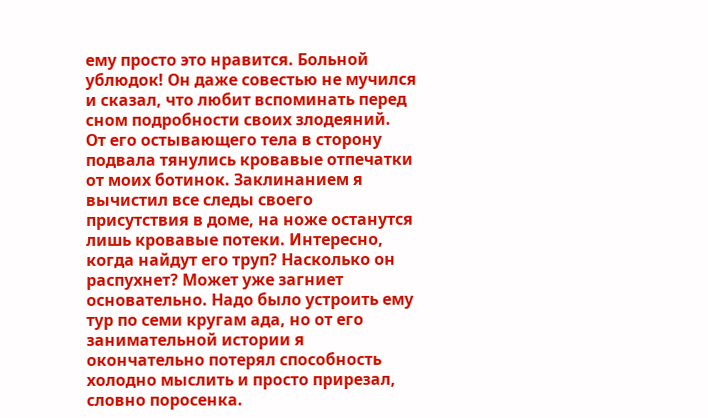ему просто это нравится. Больной ублюдок! Он даже совестью не мучился и сказал, что любит вспоминать перед сном подробности своих злодеяний.
От его остывающего тела в сторону подвала тянулись кровавые отпечатки от моих ботинок. Заклинанием я вычистил все следы своего присутствия в доме, на ноже останутся лишь кровавые потеки. Интересно, когда найдут его труп? Насколько он распухнет? Может уже загниет основательно. Надо было устроить ему тур по семи кругам ада, но от его занимательной истории я окончательно потерял способность холодно мыслить и просто прирезал, словно поросенка.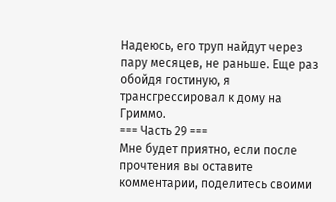Надеюсь, его труп найдут через пару месяцев, не раньше. Еще раз обойдя гостиную, я трансгрессировал к дому на Гриммо.
=== Часть 29 ===
Мне будет приятно, если после прочтения вы оставите комментарии, поделитесь своими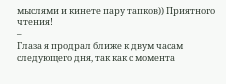мыслями и кинете пару тапков)) Приятного чтения!
–
Глаза я продрал ближе к двум часам следующего дня, так как с момента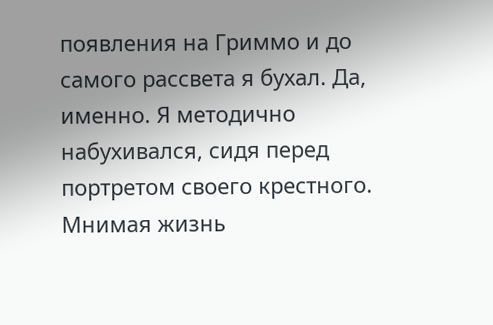появления на Гриммо и до самого рассвета я бухал. Да, именно. Я методично набухивался, сидя перед портретом своего крестного. Мнимая жизнь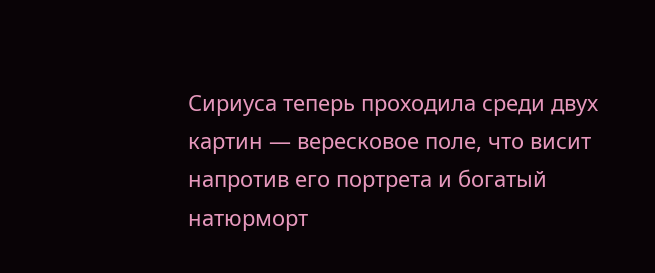Сириуса теперь проходила среди двух картин — вересковое поле, что висит напротив его портрета и богатый натюрморт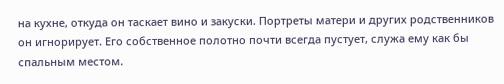на кухне, откуда он таскает вино и закуски. Портреты матери и других родственников он игнорирует. Его собственное полотно почти всегда пустует, служа ему как бы спальным местом.